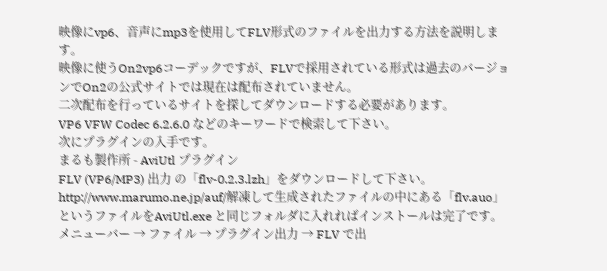映像にvp6、音声にmp3を使用してFLV形式のファイルを出力する方法を説明します。
映像に使うOn2vp6コーデックですが、FLVで採用されている形式は過去のバージョンでOn2の公式サイトでは現在は配布されていません。
二次配布を行っているサイトを探してダウンロードする必要があります。
VP6 VFW Codec 6.2.6.0 などのキーワードで検索して下さい。
次にプラグインの入手です。
まるも製作所 - AviUtl プラグイン
FLV (VP6/MP3) 出力 の「flv-0.2.3.lzh」をダウンロードして下さい。
http://www.marumo.ne.jp/auf/解凍して生成されたファイルの中にある「flv.auo」というファイルをAviUtl.exe と同じフォルダに入れればインストールは完了です。
メニューバー → ファイル → プラグイン出力 → FLV で出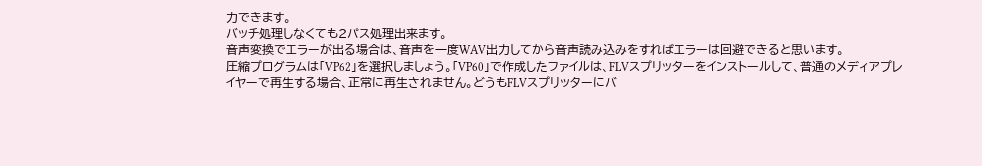力できます。
バッチ処理しなくても2パス処理出来ます。
音声変換でエラーが出る場合は、音声を一度WAV出力してから音声読み込みをすればエラーは回避できると思います。
圧縮プログラムは「VP62」を選択しましょう。「VP60」で作成したファイルは、FLVスプリッターをインストールして、普通のメディアプレイヤーで再生する場合、正常に再生されません。どうもFLVスプリッターにバ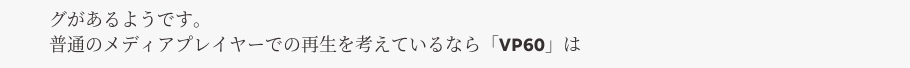グがあるようです。
普通のメディアプレイヤーでの再生を考えているなら「VP60」は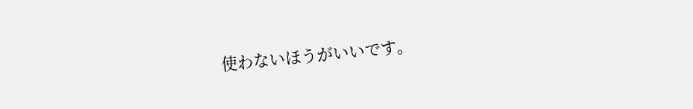使わないほうがいいです。